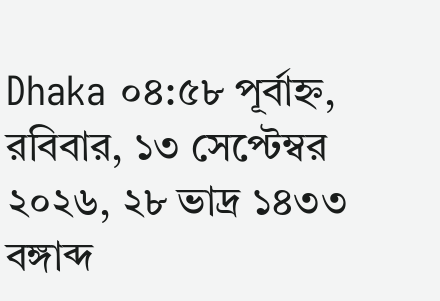Dhaka ০৪:৫৮ পূর্বাহ্ন, রবিবার, ১৩ সেপ্টেম্বর ২০২৬, ২৮ ভাদ্র ১৪৩৩ বঙ্গাব্দ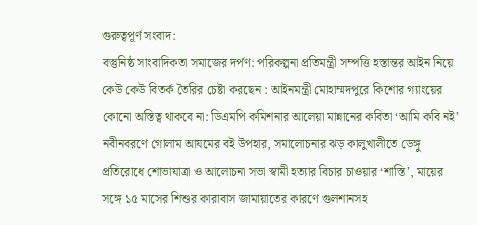গুরুত্বপূর্ণ সংবাদ:
বস্তুনিষ্ঠ সাংবাদিকতা সমাজের দর্পণ: পরিকল্পনা প্রতিমন্ত্রী সম্পত্তি হস্তান্তর আইন নিয়ে কেউ কেউ বিতর্ক তৈরির চেষ্টা করছেন : আইনমন্ত্রী মোহাম্মদপুরে কিশোর গ্যাংয়ের কোনো অস্তিত্ব থাকবে না: ডিএমপি কমিশনার আলেয়া মান্নানের কবিতা ‘আমি কবি নই’ নবীনবরণে গোলাম আযমের বই উপহার, সমালোচনার ঝড় কালুখালীতে ডেঙ্গু প্রতিরোধে শোভাযাত্রা ও আলোচনা সভা স্বামী হত্যার বিচার চাওয়ার ‘শাস্তি’, মায়ের সঙ্গে ১৫ মাসের শিশুর কারাবাস জামায়াতের কারণে গুলশানসহ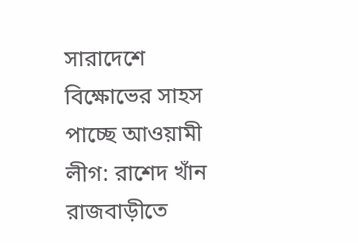সারাদেশে বিক্ষোভের সাহস পাচ্ছে আওয়ামী লীগ: রাশেদ খাঁন রাজবাড়ীতে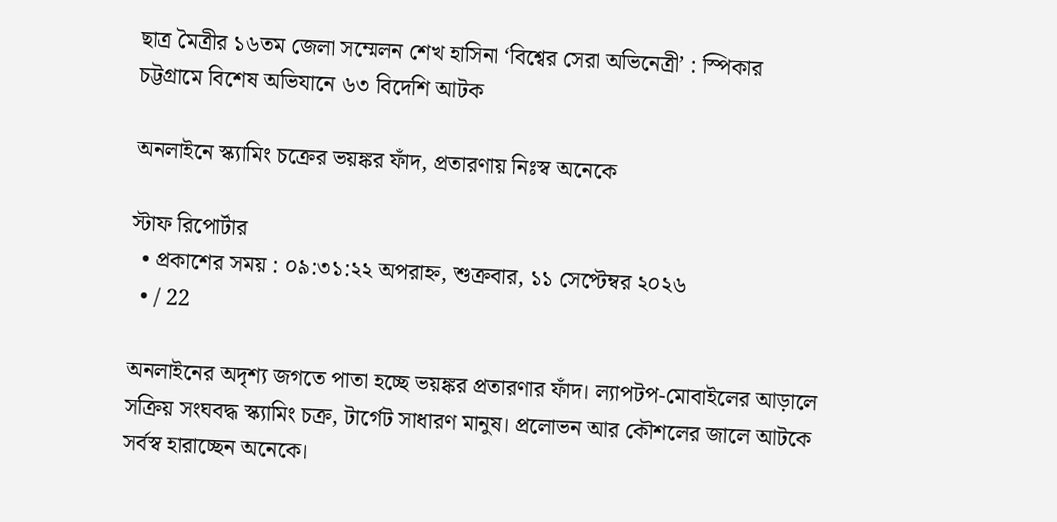ছাত্র মৈত্রীর ১৬তম জেলা সম্মেলন শেখ হাসিনা ‘বিশ্বের সেরা অভিনেত্রী’ : স্পিকার
চট্টগ্রামে বিশেষ অভিযানে ৬৩ বিদেশি আটক

অনলাইনে স্ক্যামিং চক্রের ভয়ঙ্কর ফাঁদ, প্রতারণায় নিঃস্ব অনেকে

স্টাফ রিপোর্টার
  • প্রকাশের সময় : ০৯:৩১:২২ অপরাহ্ন, শুক্রবার, ১১ সেপ্টেম্বর ২০২৬
  • / 22

অনলাইনের অদৃশ্য জগতে পাতা হচ্ছে ভয়ঙ্কর প্রতারণার ফাঁদ। ল্যাপটপ-মোবাইলের আড়ালে সক্রিয় সংঘবদ্ধ স্ক্যামিং চক্র, টার্গেট সাধারণ মানুষ। প্রলোভন আর কৌশলের জালে আটকে সর্বস্ব হারাচ্ছেন অনেকে।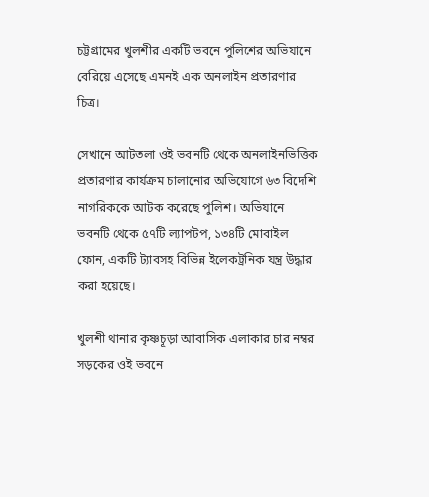চট্টগ্রামের খুলশীর একটি ভবনে পুলিশের অভিযানে বেরিয়ে এসেছে এমনই এক অনলাইন প্রতারণার চিত্র।

সেখানে আটতলা ওই ভবনটি থেকে অনলাইনভিত্তিক প্রতারণার কার্যক্রম চালানোর অভিযোগে ৬৩ বিদেশি নাগরিককে আটক করেছে পুলিশ। অভিযানে ভবনটি থেকে ৫৭টি ল্যাপটপ, ১৩৪টি মোবাইল ফোন, একটি ট্যাবসহ বিভিন্ন ইলেকট্রনিক যন্ত্র উদ্ধার করা হয়েছে।

খুলশী থানার কৃষ্ণচূড়া আবাসিক এলাকার চার নম্বর সড়কের ওই ভবনে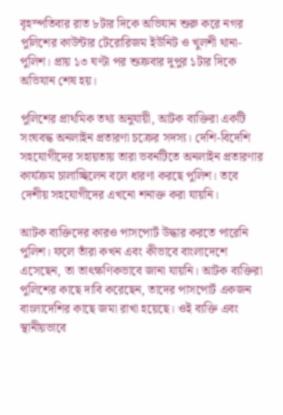বৃহস্পতিবার রাত ৮টার দিকে অভিযান শুরু করে নগর পুলিশের কাউন্টার টেরোরিজম ইউনিট ও খুলশী থানা-পুলিশ। প্রায় ১৩ ঘণ্টা পর শুক্রবার দুপুর ১টার দিকে অভিযান শেষ হয়।

পুলিশের প্রাথমিক তথ্য অনুযায়ী, আটক ব্যক্তিরা একটি সংঘবদ্ধ অনলাইন প্রতারণা চক্রের সদস্য। দেশি-বিদেশি সহযোগীদের সহায়তায় তারা ভবনটিতে অনলাইন প্রতারণার কার্যক্রম চালাচ্ছিলেন বলে ধারণা করছে পুলিশ। তবে দেশীয় সহযোগীদের এখনো শনাক্ত করা যায়নি।

আটক ব্যক্তিদের কারও পাসপোর্ট উদ্ধার করতে পারেনি পুলিশ। ফলে তাঁরা কখন এবং কীভাবে বাংলাদেশে এসেছেন, তা তাৎক্ষণিকভাবে জানা যায়নি। আটক ব্যক্তিরা পুলিশের কাছে দাবি করেছেন, তাদের পাসপোর্ট একজন বাংলাদেশির কাছে জমা রাখা হয়েছে। ওই ব্যক্তি এবং স্থানীয়ভাবে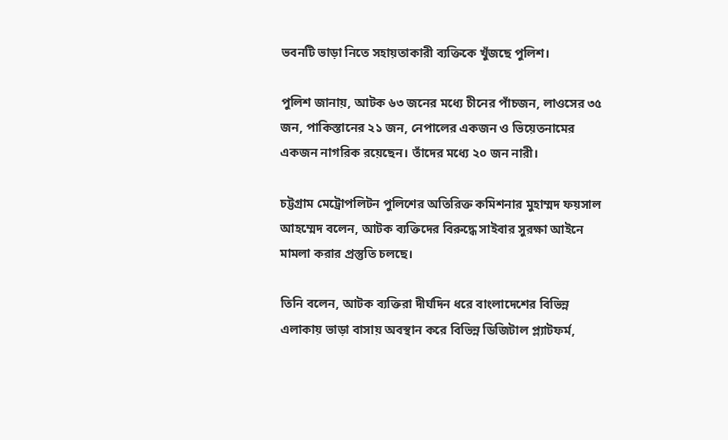ভবনটি ভাড়া নিতে সহায়তাকারী ব্যক্তিকে খুঁজছে পুলিশ।

পুলিশ জানায়, আটক ৬৩ জনের মধ্যে চীনের পাঁচজন, লাওসের ৩৫ জন, পাকিস্তানের ২১ জন, নেপালের একজন ও ভিয়েতনামের একজন নাগরিক রয়েছেন। তাঁদের মধ্যে ২০ জন নারী।

চট্টগ্রাম মেট্রোপলিটন পুলিশের অতিরিক্ত কমিশনার মুহাম্মদ ফয়সাল আহম্মেদ বলেন, আটক ব্যক্তিদের বিরুদ্ধে সাইবার সুরক্ষা আইনে মামলা করার প্রস্তুতি চলছে।

তিনি বলেন, আটক ব্যক্তিরা দীর্ঘদিন ধরে বাংলাদেশের বিভিন্ন এলাকায় ভাড়া বাসায় অবস্থান করে বিভিন্ন ডিজিটাল প্ল্যাটফর্ম,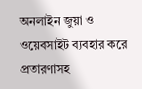অনলাইন জুয়া ও ওয়েবসাইট ব্যবহার করে প্রতারণাসহ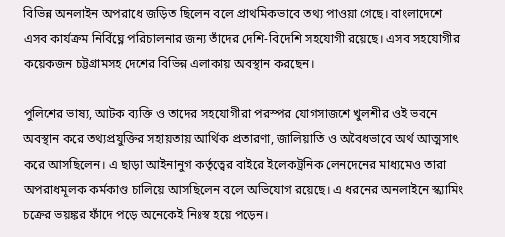বিভিন্ন অনলাইন অপরাধে জড়িত ছিলেন বলে প্রাথমিকভাবে তথ্য পাওয়া গেছে। বাংলাদেশে এসব কার্যক্রম নির্বিঘ্নে পরিচালনার জন্য তাঁদের দেশি-বিদেশি সহযোগী রয়েছে। এসব সহযোগীর কয়েকজন চট্টগ্রামসহ দেশের বিভিন্ন এলাকায় অবস্থান করছেন।

পুলিশের ভাষ্য, আটক ব্যক্তি ও তাদের সহযোগীরা পরস্পর যোগসাজশে খুলশীর ওই ভবনে অবস্থান করে তথ্যপ্রযুক্তির সহায়তায় আর্থিক প্রতারণা, জালিয়াতি ও অবৈধভাবে অর্থ আত্মসাৎ করে আসছিলেন। এ ছাড়া আইনানুগ কর্তৃত্বের বাইরে ইলেকট্রনিক লেনদেনের মাধ্যমেও তারা অপরাধমূলক কর্মকাণ্ড চালিয়ে আসছিলেন বলে অভিযোগ রয়েছে। এ ধরনের অনলাইনে স্ক্যামিং চক্রের ভয়ঙ্কর ফাঁদে পড়ে অনেকেই নিঃস্ব হয়ে পড়েন।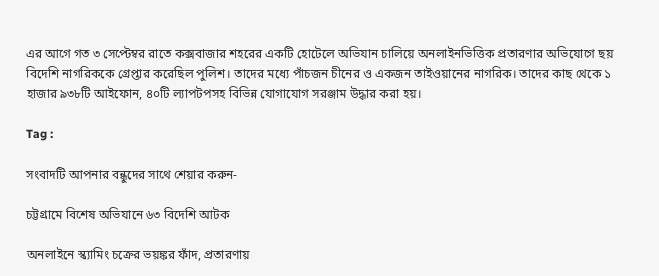এর আগে গত ৩ সেপ্টেম্বর রাতে কক্সবাজার শহরের একটি হোটেলে অভিযান চালিয়ে অনলাইনভিত্তিক প্রতারণার অভিযোগে ছয় বিদেশি নাগরিককে গ্রেপ্তার করেছিল পুলিশ। তাদের মধ্যে পাঁচজন চীনের ও একজন তাইওয়ানের নাগরিক। তাদের কাছ থেকে ১ হাজার ৯৩৮টি আইফোন, ৪০টি ল্যাপটপসহ বিভিন্ন যোগাযোগ সরঞ্জাম উদ্ধার করা হয়।

Tag :

সংবাদটি আপনার বন্ধুদের সাথে শেয়ার করুন-

চট্টগ্রামে বিশেষ অভিযানে ৬৩ বিদেশি আটক

অনলাইনে স্ক্যামিং চক্রের ভয়ঙ্কর ফাঁদ, প্রতারণায়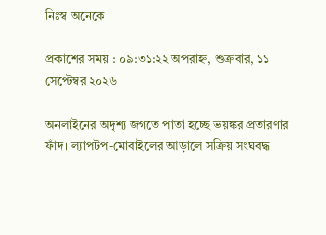নিঃস্ব অনেকে

প্রকাশের সময় : ০৯:৩১:২২ অপরাহ্ন, শুক্রবার, ১১ সেপ্টেম্বর ২০২৬

অনলাইনের অদৃশ্য জগতে পাতা হচ্ছে ভয়ঙ্কর প্রতারণার ফাঁদ। ল্যাপটপ-মোবাইলের আড়ালে সক্রিয় সংঘবদ্ধ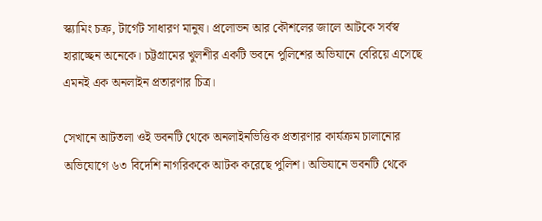স্ক্যামিং চক্র, টার্গেট সাধারণ মানুষ। প্রলোভন আর কৌশলের জালে আটকে সর্বস্ব হারাচ্ছেন অনেকে। চট্টগ্রামের খুলশীর একটি ভবনে পুলিশের অভিযানে বেরিয়ে এসেছে এমনই এক অনলাইন প্রতারণার চিত্র।

সেখানে আটতলা ওই ভবনটি থেকে অনলাইনভিত্তিক প্রতারণার কার্যক্রম চালানোর অভিযোগে ৬৩ বিদেশি নাগরিককে আটক করেছে পুলিশ। অভিযানে ভবনটি থেকে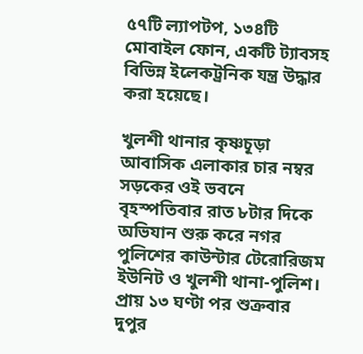৫৭টি ল্যাপটপ, ১৩৪টি মোবাইল ফোন, একটি ট্যাবসহ বিভিন্ন ইলেকট্রনিক যন্ত্র উদ্ধার করা হয়েছে।

খুলশী থানার কৃষ্ণচূড়া আবাসিক এলাকার চার নম্বর সড়কের ওই ভবনে বৃহস্পতিবার রাত ৮টার দিকে অভিযান শুরু করে নগর পুলিশের কাউন্টার টেরোরিজম ইউনিট ও খুলশী থানা-পুলিশ। প্রায় ১৩ ঘণ্টা পর শুক্রবার দুপুর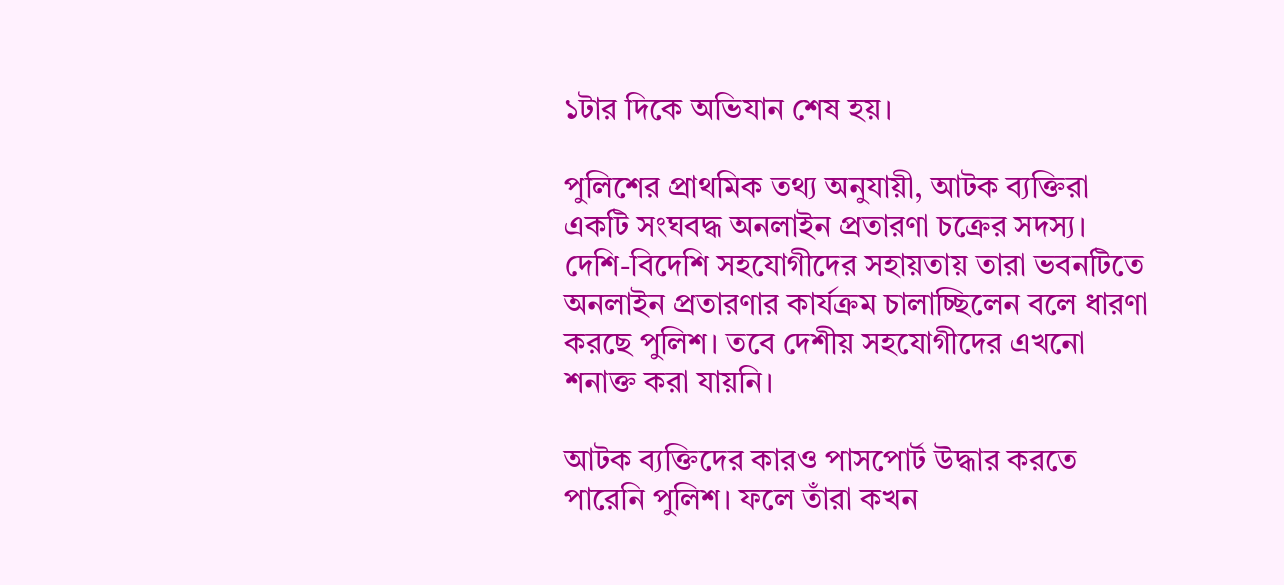১টার দিকে অভিযান শেষ হয়।

পুলিশের প্রাথমিক তথ্য অনুযায়ী, আটক ব্যক্তিরা একটি সংঘবদ্ধ অনলাইন প্রতারণা চক্রের সদস্য। দেশি-বিদেশি সহযোগীদের সহায়তায় তারা ভবনটিতে অনলাইন প্রতারণার কার্যক্রম চালাচ্ছিলেন বলে ধারণা করছে পুলিশ। তবে দেশীয় সহযোগীদের এখনো শনাক্ত করা যায়নি।

আটক ব্যক্তিদের কারও পাসপোর্ট উদ্ধার করতে পারেনি পুলিশ। ফলে তাঁরা কখন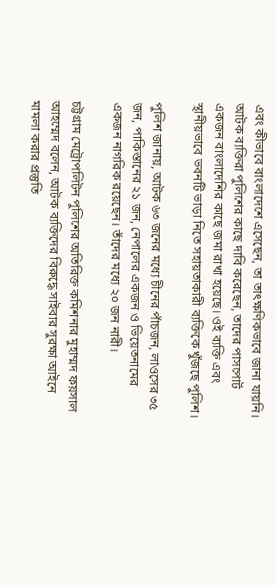এবং কীভাবে বাংলাদেশে এসেছেন, তা তাৎক্ষণিকভাবে জানা যায়নি। আটক ব্যক্তিরা পুলিশের কাছে দাবি করেছেন, তাদের পাসপোর্ট একজন বাংলাদেশির কাছে জমা রাখা হয়েছে। ওই ব্যক্তি এবং স্থানীয়ভাবে ভবনটি ভাড়া নিতে সহায়তাকারী ব্যক্তিকে খুঁজছে পুলিশ।

পুলিশ জানায়, আটক ৬৩ জনের মধ্যে চীনের পাঁচজন, লাওসের ৩৫ জন, পাকিস্তানের ২১ জন, নেপালের একজন ও ভিয়েতনামের একজন নাগরিক রয়েছেন। তাঁদের মধ্যে ২০ জন নারী।

চট্টগ্রাম মেট্রোপলিটন পুলিশের অতিরিক্ত কমিশনার মুহাম্মদ ফয়সাল আহম্মেদ বলেন, আটক ব্যক্তিদের বিরুদ্ধে সাইবার সুরক্ষা আইনে মামলা করার প্রস্তুতি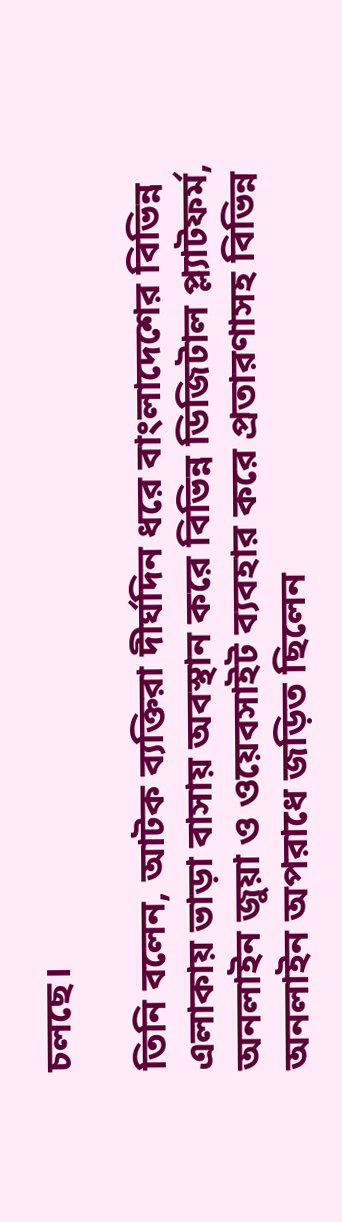চলছে।

তিনি বলেন, আটক ব্যক্তিরা দীর্ঘদিন ধরে বাংলাদেশের বিভিন্ন এলাকায় ভাড়া বাসায় অবস্থান করে বিভিন্ন ডিজিটাল প্ল্যাটফর্ম, অনলাইন জুয়া ও ওয়েবসাইট ব্যবহার করে প্রতারণাসহ বিভিন্ন অনলাইন অপরাধে জড়িত ছিলেন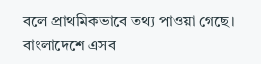বলে প্রাথমিকভাবে তথ্য পাওয়া গেছে। বাংলাদেশে এসব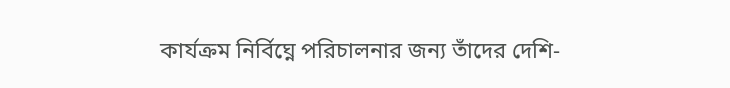কার্যক্রম নির্বিঘ্নে পরিচালনার জন্য তাঁদের দেশি-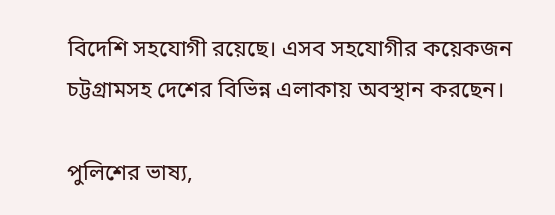বিদেশি সহযোগী রয়েছে। এসব সহযোগীর কয়েকজন চট্টগ্রামসহ দেশের বিভিন্ন এলাকায় অবস্থান করছেন।

পুলিশের ভাষ্য,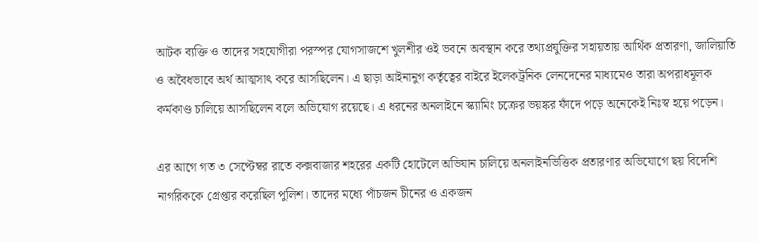আটক ব্যক্তি ও তাদের সহযোগীরা পরস্পর যোগসাজশে খুলশীর ওই ভবনে অবস্থান করে তথ্যপ্রযুক্তির সহায়তায় আর্থিক প্রতারণা, জালিয়াতি ও অবৈধভাবে অর্থ আত্মসাৎ করে আসছিলেন। এ ছাড়া আইনানুগ কর্তৃত্বের বাইরে ইলেকট্রনিক লেনদেনের মাধ্যমেও তারা অপরাধমূলক কর্মকাণ্ড চালিয়ে আসছিলেন বলে অভিযোগ রয়েছে। এ ধরনের অনলাইনে স্ক্যামিং চক্রের ভয়ঙ্কর ফাঁদে পড়ে অনেকেই নিঃস্ব হয়ে পড়েন।

এর আগে গত ৩ সেপ্টেম্বর রাতে কক্সবাজার শহরের একটি হোটেলে অভিযান চালিয়ে অনলাইনভিত্তিক প্রতারণার অভিযোগে ছয় বিদেশি নাগরিককে গ্রেপ্তার করেছিল পুলিশ। তাদের মধ্যে পাঁচজন চীনের ও একজন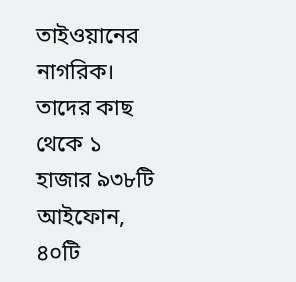তাইওয়ানের নাগরিক। তাদের কাছ থেকে ১ হাজার ৯৩৮টি আইফোন, ৪০টি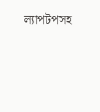ল্যাপটপসহ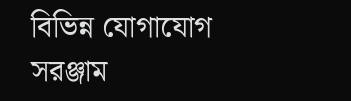বিভিন্ন যোগাযোগ সরঞ্জাম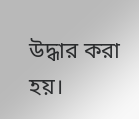উদ্ধার করা হয়।